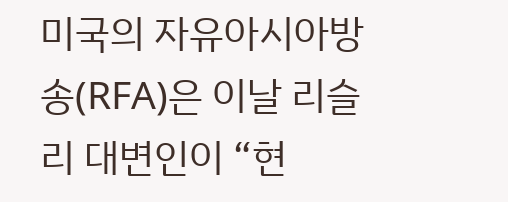미국의 자유아시아방송(RFA)은 이날 리슬리 대변인이 “현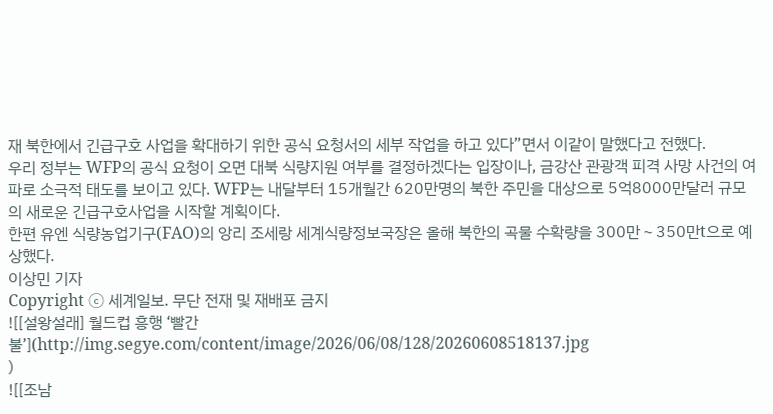재 북한에서 긴급구호 사업을 확대하기 위한 공식 요청서의 세부 작업을 하고 있다”면서 이같이 말했다고 전했다.
우리 정부는 WFP의 공식 요청이 오면 대북 식량지원 여부를 결정하겠다는 입장이나, 금강산 관광객 피격 사망 사건의 여파로 소극적 태도를 보이고 있다. WFP는 내달부터 15개월간 620만명의 북한 주민을 대상으로 5억8000만달러 규모의 새로운 긴급구호사업을 시작할 계획이다.
한편 유엔 식량농업기구(FAO)의 앙리 조세랑 세계식량정보국장은 올해 북한의 곡물 수확량을 300만∼350만t으로 예상했다.
이상민 기자
Copyright ⓒ 세계일보. 무단 전재 및 재배포 금지
![[설왕설래] 월드컵 흥행 ‘빨간불’](http://img.segye.com/content/image/2026/06/08/128/20260608518137.jpg
)
![[조남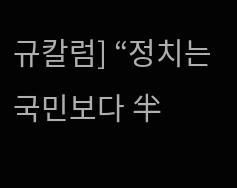규칼럼] “정치는 국민보다 半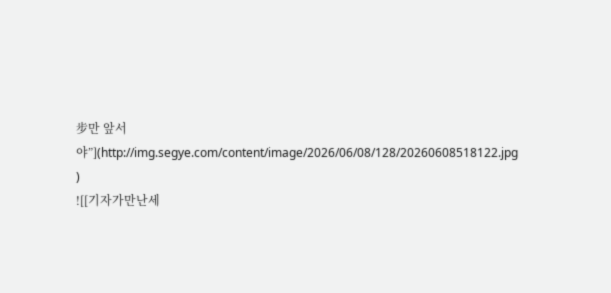步만 앞서야”](http://img.segye.com/content/image/2026/06/08/128/20260608518122.jpg
)
![[기자가만난세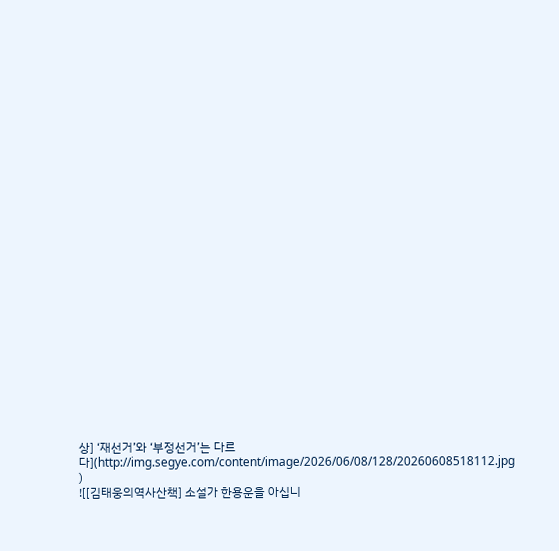상] ‘재선거’와 ‘부정선거’는 다르다](http://img.segye.com/content/image/2026/06/08/128/20260608518112.jpg
)
![[김태웅의역사산책] 소설가 한용운을 아십니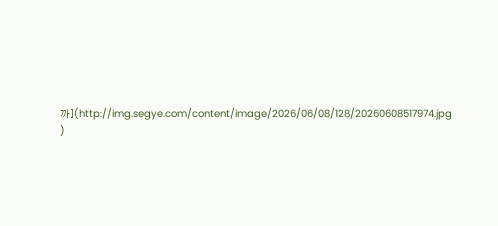까](http://img.segye.com/content/image/2026/06/08/128/20260608517974.jpg
)